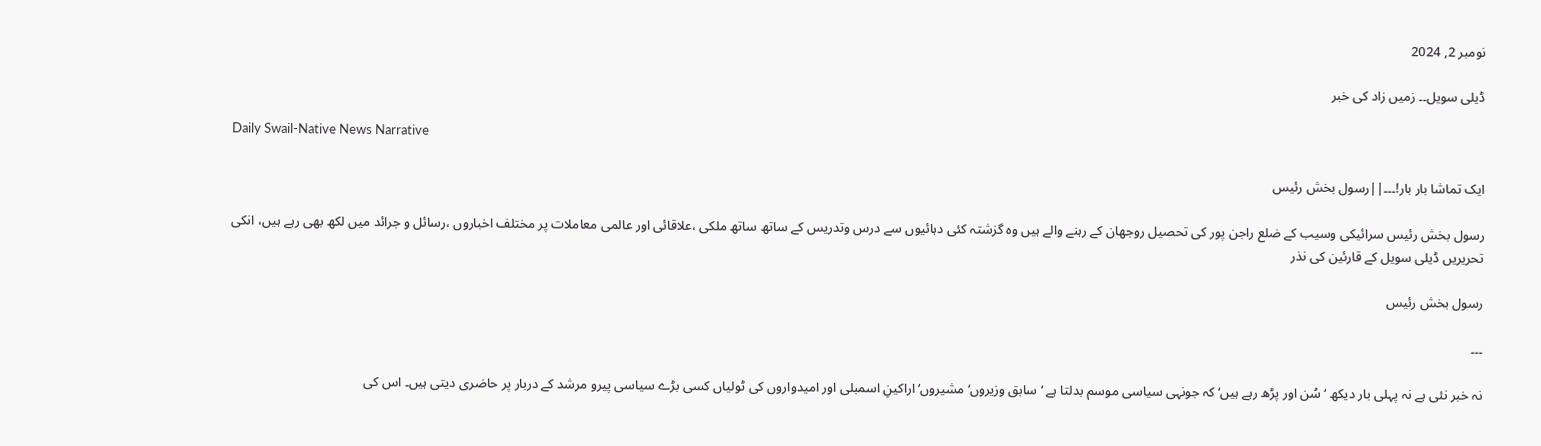نومبر 2, 2024

ڈیلی سویل۔۔ زمیں زاد کی خبر

Daily Swail-Native News Narrative

ایک تماشا بار بار!۔۔۔||رسول بخش رئیس

رسول بخش رئیس سرائیکی وسیب کے ضلع راجن پور کی تحصیل روجھان کے رہنے والے ہیں وہ گزشتہ کئی دہائیوں سے درس وتدریس کے ساتھ ساتھ ملکی ،علاقائی اور عالمی معاملات پر مختلف اخباروں ،رسائل و جرائد میں لکھ بھی رہے ہیں، انکی تحریریں ڈیلی سویل کے قارئین کی نذر

رسول بخش رئیس

۔۔۔

نہ خبر نئی ہے نہ پہلی بار دیکھ ‘ سُن اور پڑھ رہے ہیں‘ کہ جونہی سیاسی موسم بدلتا ہے ‘ سابق وزیروں‘ مشیروں‘ اراکینِ اسمبلی اور امیدواروں کی ٹولیاں کسی بڑے سیاسی پیرو مرشد کے دربار پر حاضری دیتی ہیں۔ اس کی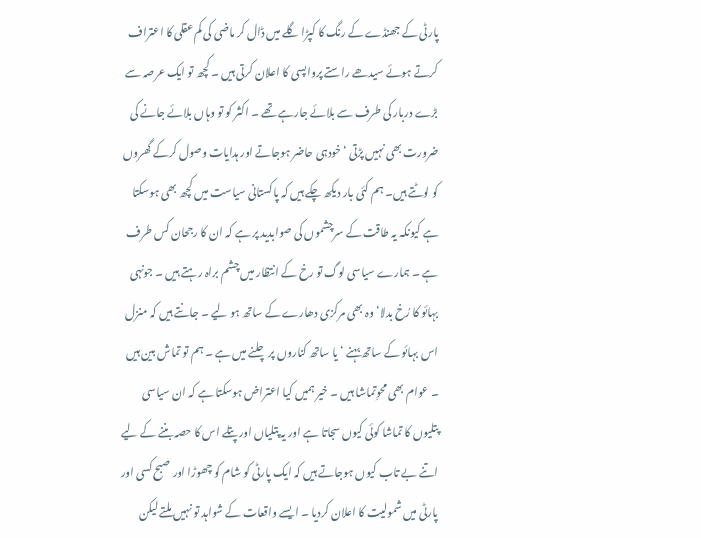پارٹی کے جھنڈے کے رنگ کا کپڑا گلے میں ڈال کر ماضی کی کم عقلی کا اعتراف کرتے ہوئے سیدھے راستے پرواپسی کا اعلان کرتی ہیں ۔ کچھ تو ایک عرصہ سے بڑے دربار کی طرف سے بلائے جارہے تھے ۔ اکثر کو تو وہاں بلائے جانے کی ضرورت بھی نہیں پڑتی ‘ خودہی حاضر ہوجاتے اور ہدایات وصول کرکے گھروں کو لوٹتے ہیں۔ ہم کئی بار دیکھ چکے ہیں کہ پاکستانی سیاست میں کچھ بھی ہوسکتا ہے کیونکہ یہ طاقت کے سرچشموں کی صوابدید پر ہے کہ ان کا رجحان کس طرف ہے ۔ ہمارے سیاسی لوگ تو رخ کے انتظار میں چشم براہ رہتے ہیں ۔ جونہی بہائو کا رُخ بدلا‘ وہ بھی مرکزی دھارے کے ساتھ ہو لیے ۔ جانتے ہیں کہ منزل اس بہائو کے ساتھ بہنے ‘ یا ساتھ کناروں پر چلنے میں ہے ۔ ہم تو تماش بین ہیں ۔ عوام بھی محوِتماشا ہیں ۔ خیر ہمیں کیا اعتراض ہوسکتا ہے کہ ان سیاسی پتلیوں کا تماشا کوئی کیوں سجاتا ہے اور یہ پتلیاں اور پتلے اس کا حصہ بننے کے لیے اتنے بے تاب کیوں ہوجاتے ہیں کہ ایک پارٹی کو شام کو چھوڑا اور صبح کسی اور پارٹی میں شمولیت کا اعلان کردیا ۔ ایسے واقعات کے شواہد تو نہیں ملتے لیکن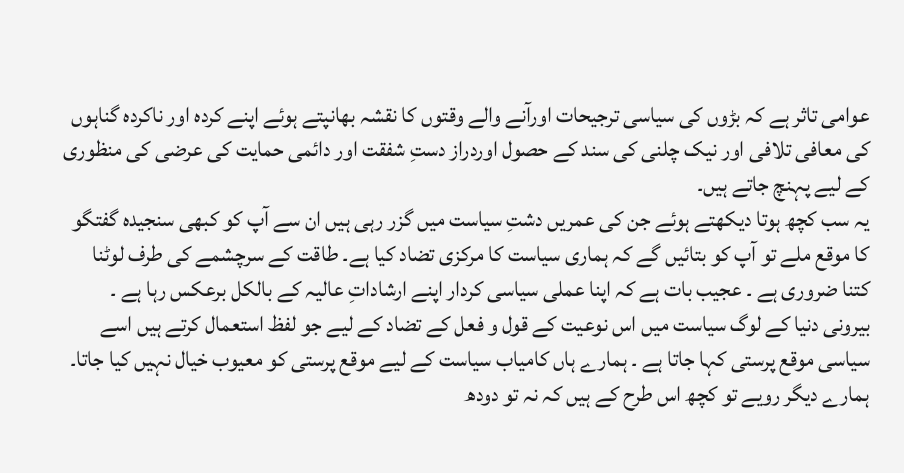عوامی تاثر ہے کہ بڑوں کی سیاسی ترجیحات اورآنے والے وقتوں کا نقشہ بھانپتے ہوئے اپنے کردہ اور ناکردہ گناہوں کی معافی تلافی اور نیک چلنی کی سند کے حصول اوردراز دستِ شفقت اور دائمی حمایت کی عرضی کی منظوری کے لیے پہنچ جاتے ہیں۔
یہ سب کچھ ہوتا دیکھتے ہوئے جن کی عمریں دشتِ سیاست میں گزر رہی ہیں ان سے آپ کو کبھی سنجیدہ گفتگو کا موقع ملے تو آپ کو بتائیں گے کہ ہماری سیاست کا مرکزی تضاد کیا ہے۔ طاقت کے سرچشمے کی طرف لوٹنا کتنا ضروری ہے ۔ عجیب بات ہے کہ اپنا عملی سیاسی کردار اپنے ارشاداتِ عالیہ کے بالکل برعکس رہا ہے ۔ بیرونی دنیا کے لوگ سیاست میں اس نوعیت کے قول و فعل کے تضاد کے لیے جو لفظ استعمال کرتے ہیں اسے سیاسی موقع پرستی کہا جاتا ہے ۔ ہمارے ہاں کامیاب سیاست کے لیے موقع پرستی کو معیوب خیال نہیں کیا جاتا۔ ہمارے دیگر رویے تو کچھ اس طرح کے ہیں کہ نہ تو دودھ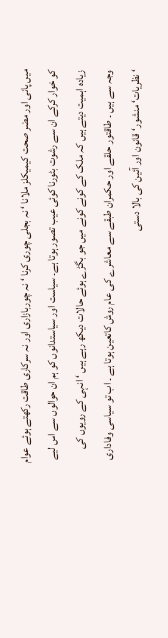میں پانی اور مضر صحت کیمیکلز ملانا ‘ نہ بجلی چوری کرنا ‘ نہ چوربازاری اور نہ سرکاری طاقت رکھتے ہوئے عوام کو خوار کرکے ان سے رشوت بٹورنا کوئی عیب تصور ہوتا ہے۔ سیاست اور سیاستدانوں کو ہم ان حوالوں سے اس لیے زیادہ اہمیت دیتے ہیں کہ ملک کے کونے کونے میں جو بگڑے ہوئے حالات دیکھ رہے ہیں ‘ انہی کے رویوں کی وجہ سے ہیں ۔ طاقتور حلقے اور حکمران طبقے سے معاشرے کی عام روش کاتعین ہوتا ہے ۔ اب تو سیاسی وفاداری ‘ نظریات‘ منشور‘ قانون اور آئین کی بالا دستی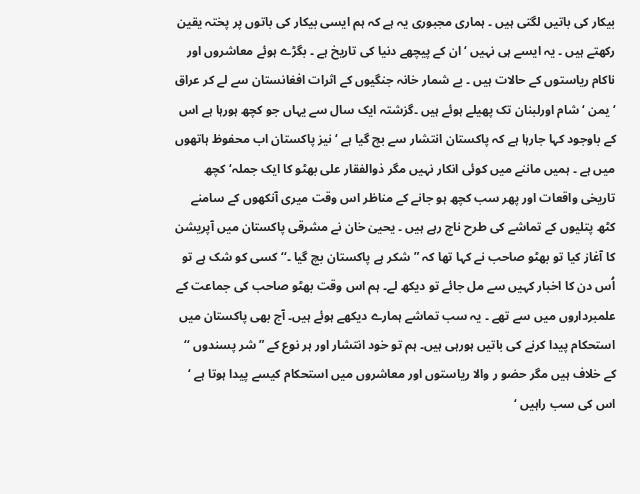بیکار کی باتیں لگتی ہیں ۔ ہماری مجبوری یہ ہے کہ ہم ایسی بیکار کی باتوں پر پختہ یقین رکھتے ہیں ۔ یہ ایسے ہی نہیں ‘ان کے پیچھے دنیا کی تاریخ ہے ۔ بگڑے ہوئے معاشروں اور ناکام ریاستوں کے حالات ہیں ۔ بے شمار خانہ جنگیوں کے اثرات افغانستان سے لے کر عراق ‘ یمن ‘ شام اورلبنان تک پھیلے ہوئے ہیں ۔گزشتہ ایک سال سے یہاں جو کچھ ہورہا ہے اس کے باوجود کہا جارہا ہے کہ پاکستان انتشار سے بچ گیا ہے ‘ نیز پاکستان اب محفوظ ہاتھوں میں ہے ۔ ہمیں ماننے میں کوئی انکار نہیں مگر ذوالفقار علی بھٹو کا ایک جملہ‘ کچھ تاریخی واقعات اور پھر سب کچھ ہو جانے کے مناظر اس وقت میری آنکھوں کے سامنے کٹھ پتلیوں کے تماشے کی طرح ناچ رہے ہیں ۔ یحییٰ خان نے مشرقی پاکستان میں آپریشن کا آغاز کیا تو بھٹو صاحب نے کہا تھا کہ ”شکر ہے پاکستان بچ گیا ۔‘‘ کسی کو شک ہے تو اُس دن کا اخبار کہیں سے مل جائے تو دیکھ لے۔ ہم اس وقت بھٹو صاحب کی جماعت کے علمبرداروں میں سے تھے ۔ یہ سب تماشے ہمارے دیکھے ہوئے ہیں۔ آج بھی پاکستان میں استحکام پیدا کرنے کی باتیں ہورہی ہیں۔ ہم تو خود انتشار اور ہر نوع کے ”شر پسندوں ‘‘ کے خلاف ہیں مگر حضو ر والا ریاستوں اور معاشروں میں استحکام کیسے پیدا ہوتا ہے ‘ اس کی سب راہیں ‘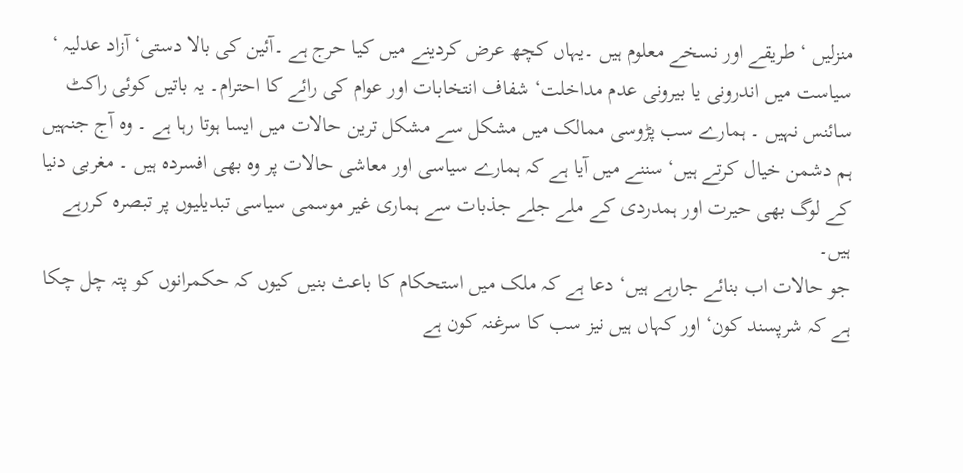منزلیں ‘ طریقے اور نسخے معلوم ہیں ۔یہاں کچھ عرض کردینے میں کیا حرج ہے ۔آئین کی بالا دستی‘ آزاد عدلیہ ‘ سیاست میں اندرونی یا بیرونی عدم مداخلت‘ شفاف انتخابات اور عوام کی رائے کا احترام۔ یہ باتیں کوئی راکٹ سائنس نہیں ۔ ہمارے سب پڑوسی ممالک میں مشکل سے مشکل ترین حالات میں ایسا ہوتا رہا ہے ۔ وہ آج جنہیں ہم دشمن خیال کرتے ہیں‘ سننے میں آیا ہے کہ ہمارے سیاسی اور معاشی حالات پر وہ بھی افسردہ ہیں ۔ مغربی دنیا کے لوگ بھی حیرت اور ہمدردی کے ملے جلے جذبات سے ہماری غیر موسمی سیاسی تبدیلیوں پر تبصرہ کررہے ہیں۔
جو حالات اب بنائے جارہے ہیں‘ دعا ہے کہ ملک میں استحکام کا باعث بنیں کیوں کہ حکمرانوں کو پتہ چل چکا ہے کہ شرپسند کون‘ اور کہاں ہیں نیز سب کا سرغنہ کون ہے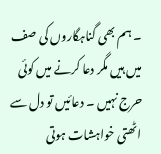۔ ہم بھی گناہگاروں کی صف میں ہیں مگر دعا کرنے میں کوئی حرج نہیں ۔ دعائیں تو دل سے اٹھتی خواہشات ہوتی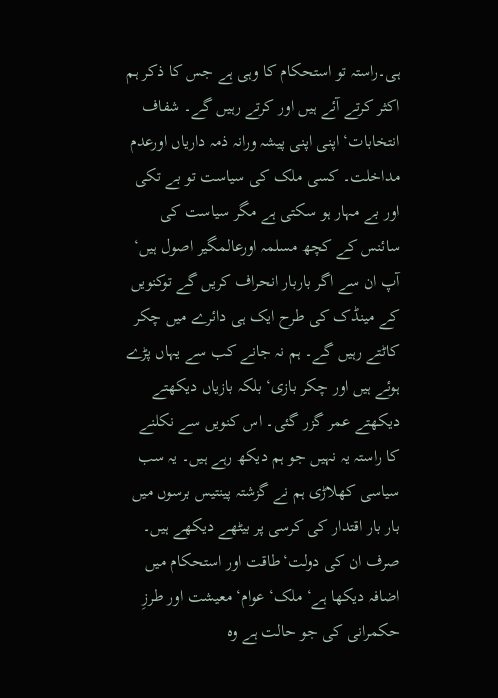ہی۔راستہ تو استحکام کا وہی ہے جس کا ذکر ہم اکثر کرتے آئے ہیں اور کرتے رہیں گے۔ شفاف انتخابات‘ اپنی اپنی پیشہ ورانہ ذمہ داریاں اورعدم مداخلت۔ کسی ملک کی سیاست تو بے تکی اور بے مہار ہو سکتی ہے مگر سیاست کی سائنس کے کچھ مسلمہ اورعالمگیر اصول ہیں‘ آپ ان سے اگر باربار انحراف کریں گے توکنویں کے مینڈک کی طرح ایک ہی دائرے میں چکر کاٹتے رہیں گے۔ ہم نہ جانے کب سے یہاں پڑے ہوئے ہیں اور چکر بازی‘ بلکہ بازیاں دیکھتے دیکھتے عمر گزر گئی۔ اس کنویں سے نکلنے کا راستہ یہ نہیں جو ہم دیکھ رہے ہیں۔ یہ سب سیاسی کھلاڑی ہم نے گزشتہ پینتیس برسوں میں بار بار اقتدار کی کرسی پر بیٹھے دیکھے ہیں۔ صرف ان کی دولت‘طاقت اور استحکام میں اضافہ دیکھا ہے‘ ملک‘ عوام‘ معیشت اور طرزِ حکمرانی کی جو حالت ہے وہ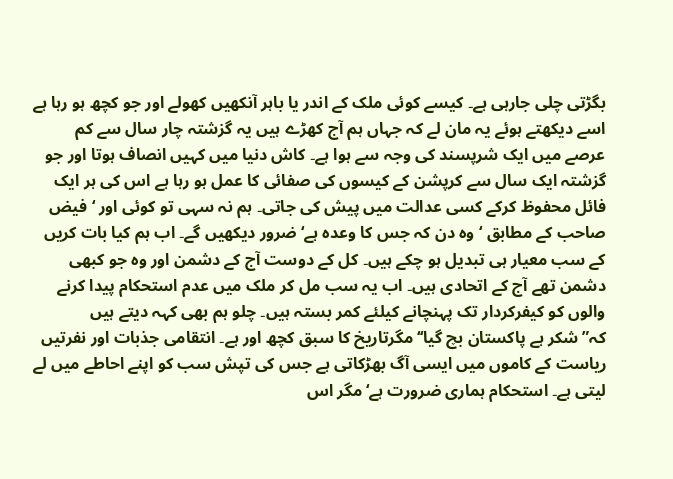بگڑتی چلی جارہی ہے۔ کیسے کوئی ملک کے اندر یا باہر آنکھیں کھولے اور جو کچھ ہو رہا ہے اسے دیکھتے ہوئے یہ مان لے کہ جہاں ہم آج کھڑے ہیں یہ گزشتہ چار سال سے کم عرصے میں ایک شرپسند کی وجہ سے ہوا ہے۔ کاش دنیا میں کہیں انصاف ہوتا اور جو گزشتہ ایک سال سے کرپشن کے کیسوں کی صفائی کا عمل ہو رہا ہے اس کی ہر ایک فائل محفوظ کرکے کسی عدالت میں پیش کی جاتی۔ ہم نہ سہی تو کوئی اور ‘فیض صاحب کے مطابق ‘وہ دن کہ جس کا وعدہ ہے‘ ضرور دیکھیں گے۔ اب ہم کیا بات کریں کے سب معیار ہی تبدیل ہو چکے ہیں۔ کل کے دوست آج کے دشمن اور وہ جو کبھی دشمن تھے آج کے اتحادی ہیں۔ اب یہ سب مل کر ملک میں عدم استحکام پیدا کرنے والوں کو کیفرکردار تک پہنچانے کیلئے کمر بستہ ہیں۔ چلو ہم بھی کہہ دیتے ہیں کہ”شکر ہے پاکستان بچ گیا‘‘ مگرتاریخ کا سبق کچھ اور ہے۔ انتقامی جذبات اور نفرتیں ریاست کے کاموں میں ایسی آگ بھڑکاتی ہے جس کی تپش سب کو اپنے احاطے میں لے لیتی ہے۔ استحکام ہماری ضرورت ہے‘ مگر اس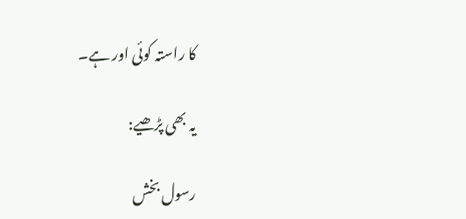کا راستہ کوئی اور ہے۔

یہ بھی پڑھیے:

رسول بخش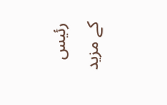رئیس کے مزید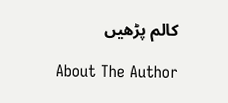کالم پڑھیں

About The Author